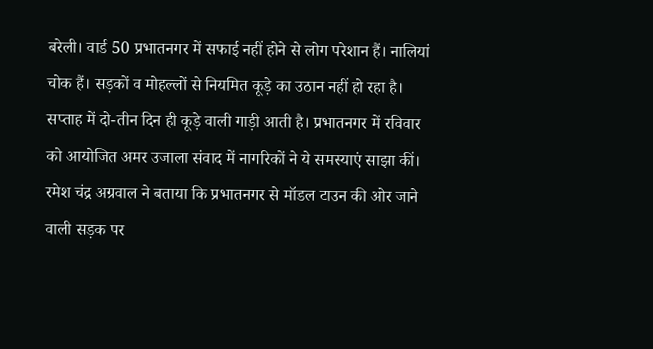बरेली। वार्ड 50 प्रभातनगर में सफाई नहीं होने से लोग परेशान हैं। नालियां चोक हैं। सड़कों व मोहल्लों से नियमित कूड़े का उठान नहीं हो रहा है। सप्ताह में दो-तीन दिन ही कूड़े वाली गाड़ी आती है। प्रभातनगर में रविवार को आयोजित अमर उजाला संवाद में नागरिकों ने ये समस्याएं साझा कीं।
रमेश चंद्र अग्रवाल ने बताया कि प्रभातनगर से मॉडल टाउन की ओर जाने वाली सड़क पर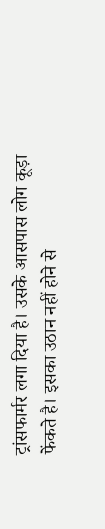ट्रांसफार्मर लगा दिया है। उसके आसपास लोग कूड़ा फेंकते है। इसका उठान नहीं होने से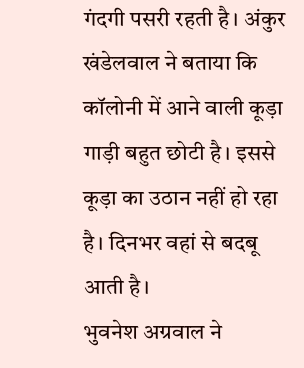गंदगी पसरी रहती है। अंकुर खंडेलवाल ने बताया कि कॉलोनी में आने वाली कूड़ा गाड़ी बहुत छोटी है। इससे कूड़ा का उठान नहीं हो रहा है। दिनभर वहां से बदबू आती है।
भुवनेश अग्रवाल ने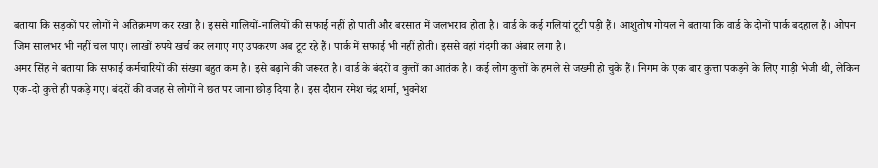बताया कि सड़कों पर लोगों ने अतिक्रमण कर रखा है। इससे गालियों-नालियों की सफाई नहीं हो पाती और बरसात में जलभराव होता है। वार्ड के कई गलियां टूटी पड़ी हैं। आशुतोष गोयल ने बताया कि वार्ड के दोनों पार्क बदहाल हैं। ओपन जिम सालभर भी नहीं चल पाए। लाखों रुपये खर्च कर लगाए गए उपकरण अब टूट रहे हैं। पार्क में सफाई भी नहीं होती। इससे वहां गंदगी का अंबार लगा है।
अमर सिंह ने बताया कि सफाई कर्मचारियों की संख्या बहुत कम है। इसे बढ़ाने की जरूरत है। वार्ड के बंदरों व कुत्तों का आतंक है। कई लोग कुत्तों के हमले से जख्मी हो चुके हैं। निगम के एक बार कुत्ता पकड़ने के लिए गाड़ी भेजी थी, लेकिन एक-दो कुत्ते ही पकड़े गए। बंदरों की वजह से लोगों ने छत पर जाना छोड़ दिया है। इस दौरान रमेश चंद्र शर्मा, भुवनेश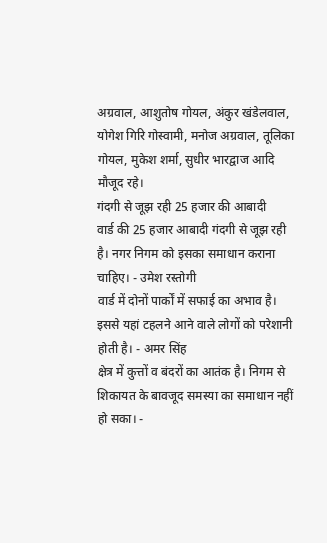अग्रवाल, आशुतोष गोयल, अंकुर खंडेलवाल, योगेश गिरि गोस्वामी, मनोज अग्रवाल, तूलिका गोयल, मुकेश शर्मा, सुधीर भारद्वाज आदि मौजूद रहे।
गंदगी से जूझ रही 25 हजार की आबादी
वार्ड की 25 हजार आबादी गंदगी से जूझ रही है। नगर निगम को इसका समाधान कराना चाहिए। - उमेश रस्तोगी
वार्ड में दोनों पार्कों में सफाई का अभाव है। इससे यहां टहलने आने वाले लोगों को परेशानी होती है। - अमर सिंह
क्षेत्र में कुत्तों व बंदरों का आतंक है। निगम से शिकायत के बावजूद समस्या का समाधान नहीं हो सका। -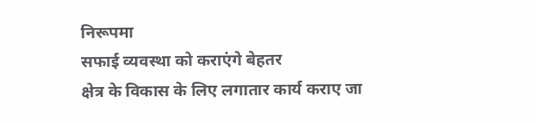निरूपमा
सफाई व्यवस्था को कराएंगे बेहतर
क्षेत्र के विकास के लिए लगातार कार्य कराए जा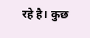रहे है। कुछ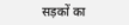सड़कों का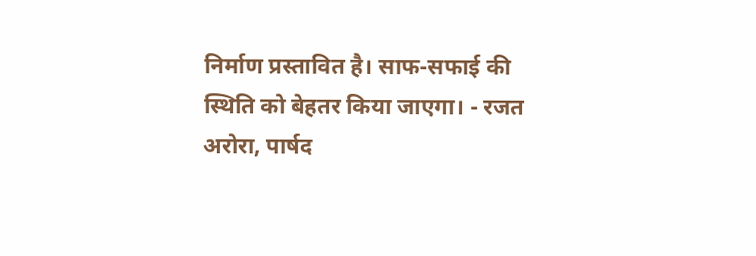निर्माण प्रस्तावित है। साफ-सफाई की स्थिति को बेहतर किया जाएगा। - रजत अरोरा, पार्षद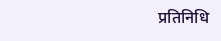प्रतिनिधि